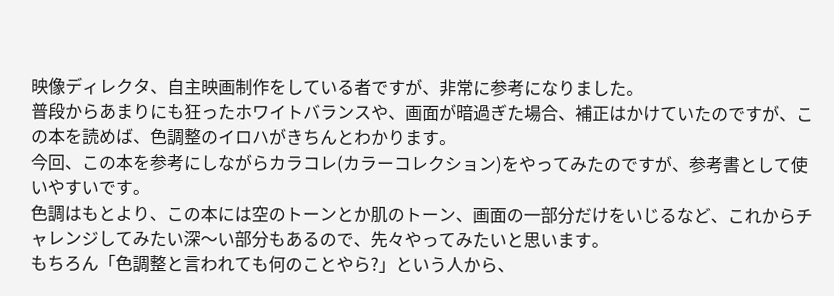映像ディレクタ、自主映画制作をしている者ですが、非常に参考になりました。
普段からあまりにも狂ったホワイトバランスや、画面が暗過ぎた場合、補正はかけていたのですが、この本を読めば、色調整のイロハがきちんとわかります。
今回、この本を参考にしながらカラコレ(カラーコレクション)をやってみたのですが、参考書として使いやすいです。
色調はもとより、この本には空のトーンとか肌のトーン、画面の一部分だけをいじるなど、これからチャレンジしてみたい深〜い部分もあるので、先々やってみたいと思います。
もちろん「色調整と言われても何のことやら?」という人から、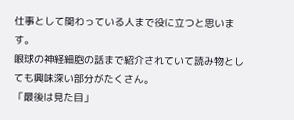仕事として関わっている人まで役に立つと思います。
眼球の神経細胞の話まで紹介されていて読み物としても興味深い部分がたくさん。
「最後は見た目」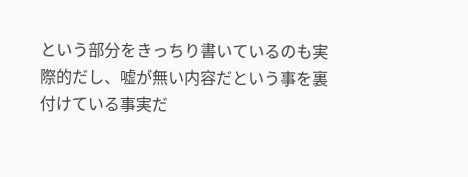という部分をきっちり書いているのも実際的だし、嘘が無い内容だという事を裏付けている事実だ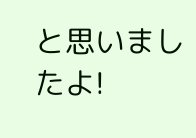と思いましたよ!